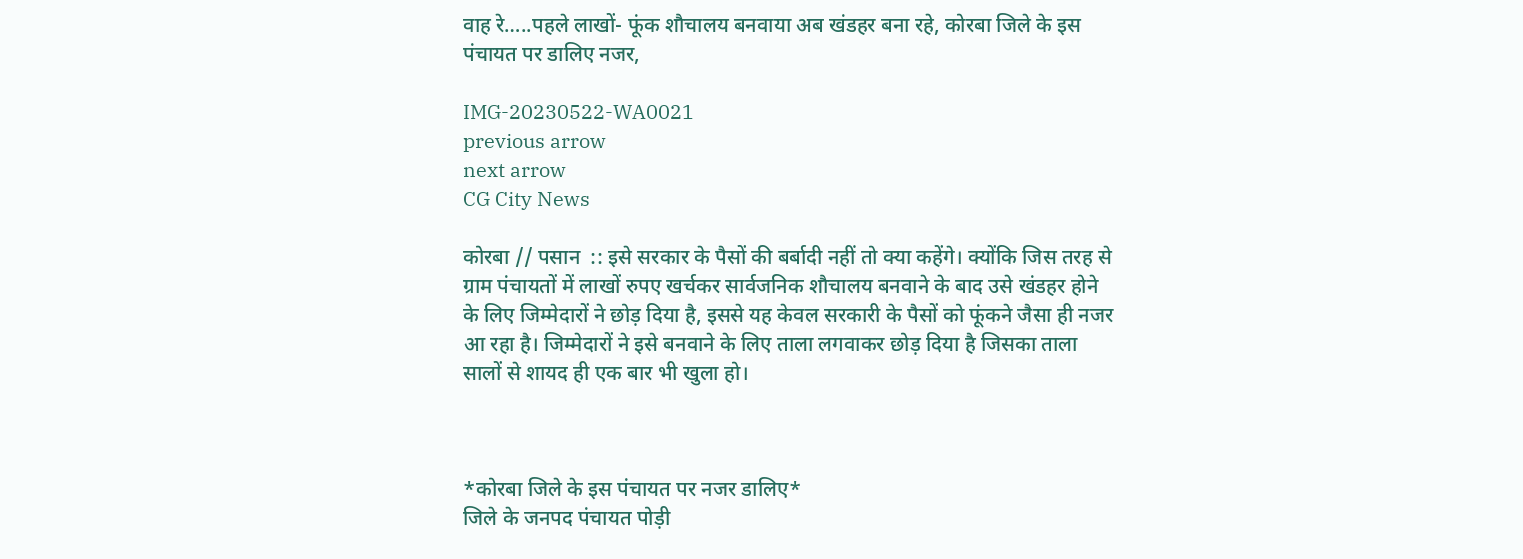वाह रे…..पहले लाखों- फूंक शौचालय बनवाया अब खंडहर बना रहे, कोरबा जिले के इस पंचायत पर डालिए नजर,

IMG-20230522-WA0021
previous arrow
next arrow
CG City News

कोरबा // पसान  :: इसे सरकार के पैसों की बर्बादी नहीं तो क्या कहेंगे। क्योंकि जिस तरह से ग्राम पंचायतों में लाखों रुपए खर्चकर सार्वजनिक शौचालय बनवाने के बाद उसे खंडहर होने के लिए जिम्मेदारों ने छोड़ दिया है, इससे यह केवल सरकारी के पैसों को फूंकने जैसा ही नजर आ रहा है। जिम्मेदारों ने इसे बनवाने के लिए ताला लगवाकर छोड़ दिया है जिसका ताला सालों से शायद ही एक बार भी खुला हो।



*कोरबा जिले के इस पंचायत पर नजर डालिए*
जिले के जनपद पंचायत पोड़ी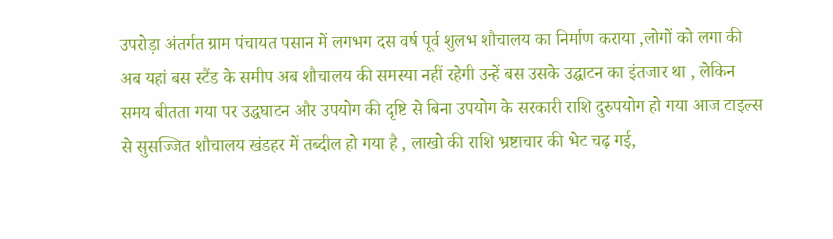उपरोड़ा अंतर्गत ग्राम पंचायत पसान में लगभग दस वर्ष पूर्व शुलभ शौचालय का निर्माण कराया ,लोगों को लगा की अब यहां बस स्टैंड के समीप अब शौचालय की समस्या नहीं रहेगी उन्हें बस उसके उद्घाटन का इंतजार था , लेकिन समय बीतता गया पर उद्धघाटन और उपयोग की दृष्टि से बिना उपयोग के सरकारी राशि दुरुपयोग हो गया आज टाइल्स से सुसज्जित शौचालय खंडहर में तब्दील हो गया है , लाखो की राशि भ्रष्टाचार की भेट चढ़ गई,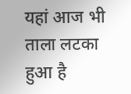यहां आज भी ताला लटका हुआ है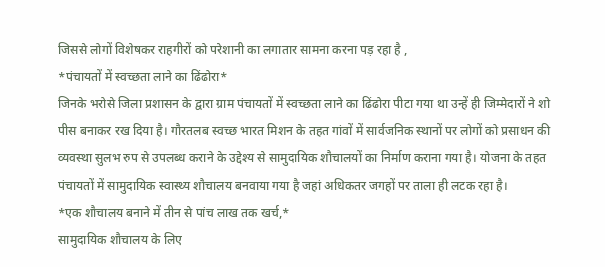जिससे लोगों विशेषकर राहगीरों को परेशानी का लगातार सामना करना पड़ रहा है ,
*पंचायतों में स्वच्छता लाने का ढिंढोरा*
जिनके भरोसे जिला प्रशासन के द्वारा ग्राम पंचायतों में स्वच्छता लाने का ढिंढोरा पीटा गया था उन्हें ही जिम्मेदारों ने शो पीस बनाकर रख दिया है। गौरतलब स्वच्छ भारत मिशन के तहत गांवों में सार्वजनिक स्थानों पर लोगों को प्रसाधन की व्यवस्था सुलभ रुप से उपलब्ध कराने के उद्देश्य से सामुदायिक शौचालयों का निर्माण कराना गया है। योजना के तहत पंचायतों में सामुदायिक स्वास्थ्य शौचालय बनवाया गया है जहां अधिकतर जगहों पर ताला ही लटक रहा है।
*एक शौचालय बनाने में तीन से पांच लाख तक खर्च,*
सामुदायिक शौचालय के लिए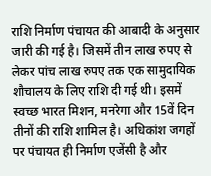राशि निर्माण पंचायत की आबादी के अनुसार जारी की गई है। जिसमें तीन लाख रुपए से लेकर पांच लाख रुपए तक एक सामुदायिक शौचालय के लिए राशि दी गई थी। इसमें स्वच्छ भारत मिशन, मनरेगा और 15वें दिन तीनों की राशि शामिल है। अधिकांश जगहों पर पंचायत ही निर्माण एजेंसी है और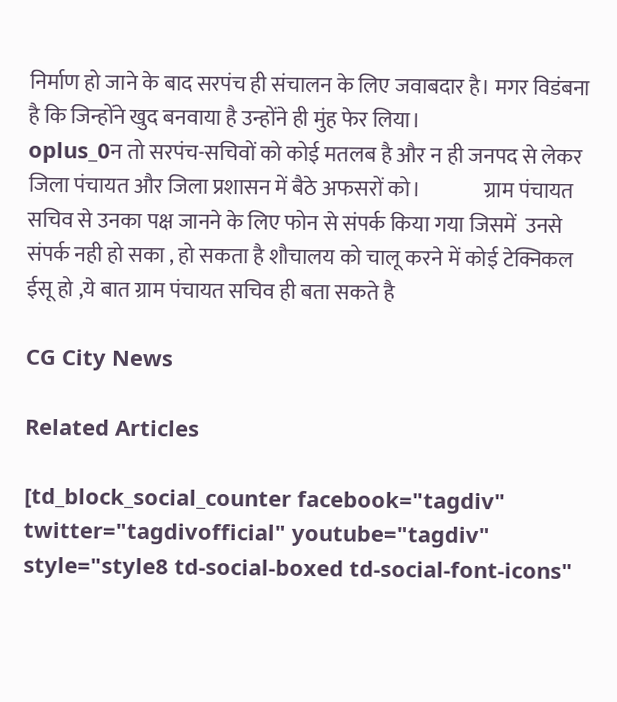निर्माण हो जाने के बाद सरपंच ही संचालन के लिए जवाबदार है। मगर विडंबना है कि जिन्होंने खुद बनवाया है उन्होंने ही मुंह फेर लिया।
oplus_0न तो सरपंच-सचिवों को कोई मतलब है और न ही जनपद से लेकर जिला पंचायत और जिला प्रशासन में बैठे अफसरों को।               ग्राम पंचायत सचिव से उनका पक्ष जानने के लिए फोन से संपर्क किया गया जिसमें  उनसे संपर्क नही हो सका , हो सकता है शौचालय को चालू करने में कोई टेक्निकल ईसू हो ,ये बात ग्राम पंचायत सचिव ही बता सकते है

CG City News

Related Articles

[td_block_social_counter facebook="tagdiv" twitter="tagdivofficial" youtube="tagdiv" style="style8 td-social-boxed td-social-font-icons"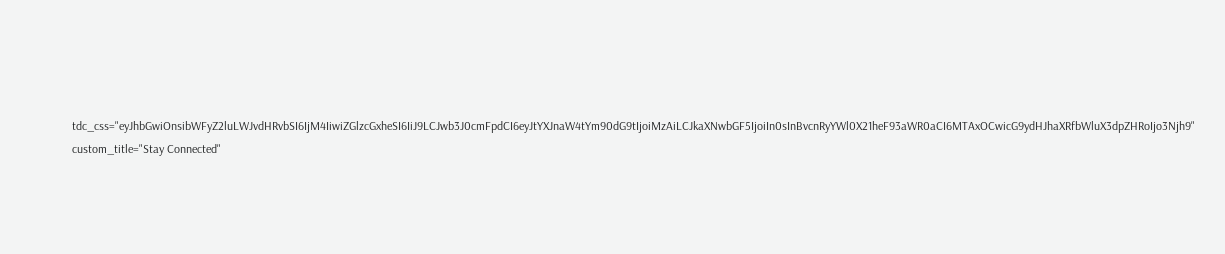tdc_css="eyJhbGwiOnsibWFyZ2luLWJvdHRvbSI6IjM4IiwiZGlzcGxheSI6IiJ9LCJwb3J0cmFpdCI6eyJtYXJnaW4tYm90dG9tIjoiMzAiLCJkaXNwbGF5IjoiIn0sInBvcnRyYWl0X21heF93aWR0aCI6MTAxOCwicG9ydHJhaXRfbWluX3dpZHRoIjo3Njh9" custom_title="Stay Connected"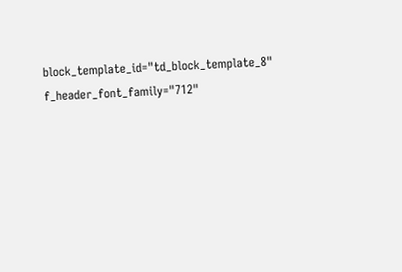block_template_id="td_block_template_8" f_header_font_family="712"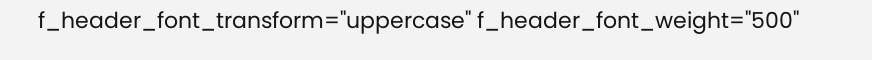f_header_font_transform="uppercase" f_header_font_weight="500"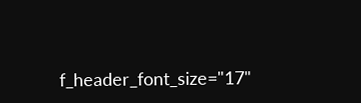f_header_font_size="17"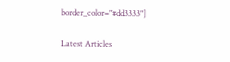border_color="#dd3333"]

Latest Articles